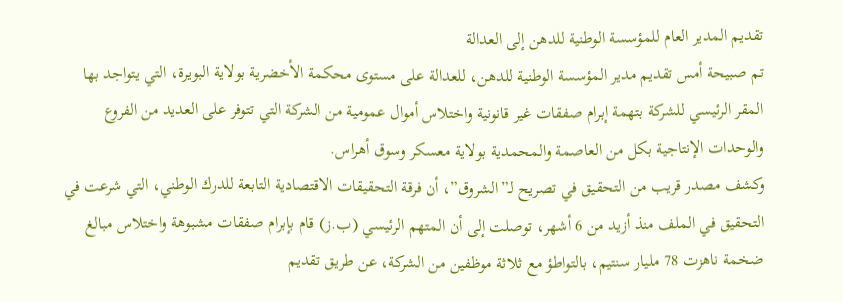تقديم المدير العام للمؤسسة الوطنية للدهن إلى العدالة
تم صبيحة أمس تقديم مدير المؤسسة الوطنية للدهن، للعدالة على مستوى محكمة الأخضرية بولاية البويرة، التي يتواجد بها المقر الرئيسي للشركة بتهمة إبرام صفقات غير قانونية واختلاس أموال عمومية من الشركة التي تتوفر على العديد من الفروع والوحدات الإنتاجية بكل من العاصمة والمحمدية بولاية معسكر وسوق أهراس.
وكشف مصدر قريب من التحقيق في تصريح لـ”الشروق”، أن فرقة التحقيقات الاقتصادية التابعة للدرك الوطني، التي شرعت في التحقيق في الملف منذ أزيد من 6 أشهر، توصلت إلى أن المتهم الرئيسي (ب.ز) قام بإبرام صفقات مشبوهة واختلاس مبالغ ضخمة ناهزت 78 مليار سنتيم، بالتواطؤ مع ثلاثة موظفين من الشركة، عن طريق تقديم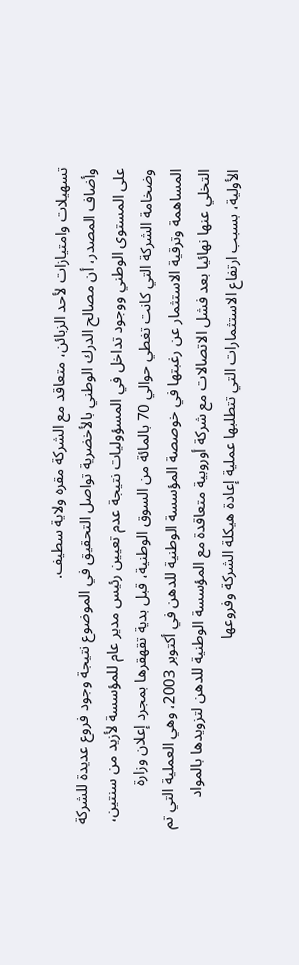تسهيلات وامتيازات لأحد الزبائن، متعاقد مع الشركة مقره ولاية سطيف.
وأضاف المصدر، أن مصالح الدرك الوطني بالأخضرية تواصل التحقيق في الموضوع نتيجة وجود فروع عديدة للشركة على المستوى الوطني ووجود تداخل في المسؤوليات نتيجة عدم تعيين رئيس مدير عام للمؤسسة لأزيد من سنتين، وضخامة الشركة التي كانت تغطي حوالي 70 بالمائة من السوق الوطنية، قبل بدية تقهقرها بمجرد إعلان وزارة المساهمة وترقية الاستثمار عن رغبتها في خوصصة المؤسسة الوطنية للدهن في أكتوبر 2003، وهي العملية التي تم التخلي عنها نهائيا بعد فشل الاتصالات مع شركة أوروبية متعاقدة مع المؤسسة الوطنية للدهن لتزويدها بالمواد الأولية، بسبب ارتفاع الاستثمارات التي تتطلبها عملية إعادة هيكلة الشركة وفروعها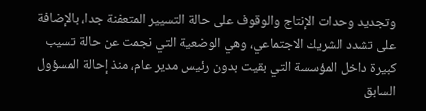وتجديد وحدات الإنتاج والوقوف على حالة التسيير المتعفنة جدا، بالإضافة على تشدد الشريك الاجتماعي، وهي الوضعية التي نجمت عن حالة تسيب كبيرة داخل المؤسسة التي بقيت بدون رئيس مدير عام، منذ إحالة المسؤول السابق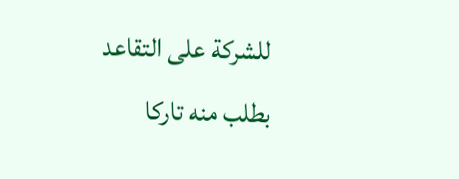للشركة على التقاعد بطلب منه تاركا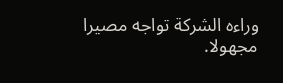وراءه الشركة تواجه مصيرا مجهولا.